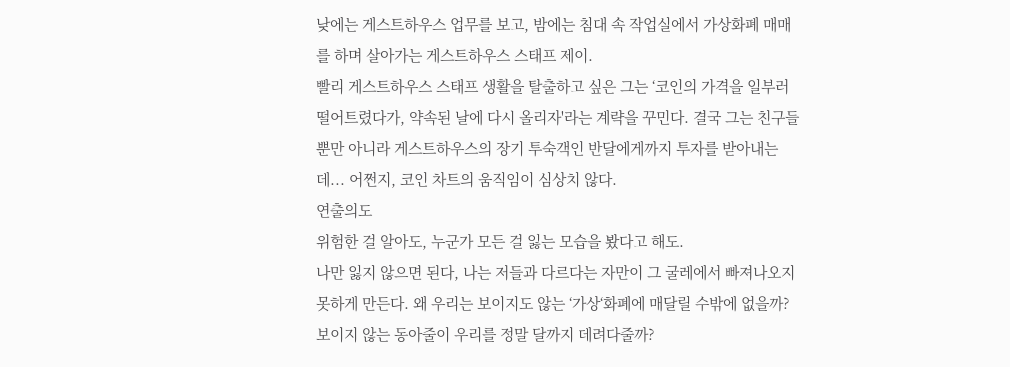낮에는 게스트하우스 업무를 보고, 밤에는 침대 속 작업실에서 가상화폐 매매를 하며 살아가는 게스트하우스 스태프 제이.
빨리 게스트하우스 스태프 생활을 탈출하고 싶은 그는 ‘코인의 가격을 일부러 떨어트렸다가, 약속된 날에 다시 올리자'라는 계략을 꾸민다. 결국 그는 친구들뿐만 아니라 게스트하우스의 장기 투숙객인 반달에게까지 투자를 받아내는데... 어쩐지, 코인 차트의 움직임이 심상치 않다.
연출의도
위험한 걸 알아도, 누군가 모든 걸 잃는 모습을 봤다고 해도.
나만 잃지 않으면 된다, 나는 저들과 다르다는 자만이 그 굴레에서 빠져나오지 못하게 만든다. 왜 우리는 보이지도 않는 ‘가상‘화폐에 매달릴 수밖에 없을까? 보이지 않는 동아줄이 우리를 정말 달까지 데려다줄까?